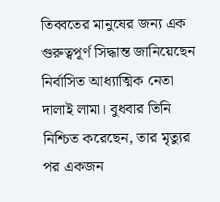তিব্বতের মানুষের জন্য এক গুরুত্বপূর্ণ সিদ্ধান্ত জানিয়েছেন নির্বাসিত আধ্যাত্মিক নেতা দালাই লামা। বুধবার তিনি নিশ্চিত করেছেন, তার মৃত্যুর পর একজন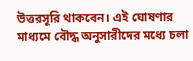উত্তরসূরি থাকবেন। এই ঘোষণার মাধ্যমে বৌদ্ধ অনুসারীদের মধ্যে চলা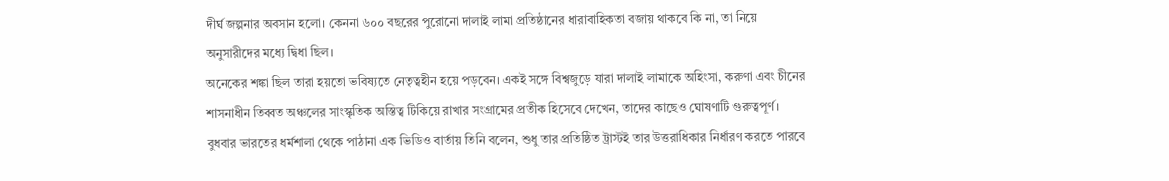দীর্ঘ জল্পনার অবসান হলো। কেননা ৬০০ বছরের পুরোনো দালাই লামা প্রতিষ্ঠানের ধারাবাহিকতা বজায় থাকবে কি না, তা নিয়ে অনুসারীদের মধ্যে দ্বিধা ছিল।
অনেকের শঙ্কা ছিল তারা হয়তো ভবিষ্যতে নেতৃত্বহীন হয়ে পড়বেন। একই সঙ্গে বিশ্বজুড়ে যারা দালাই লামাকে অহিংসা, করুণা এবং চীনের শাসনাধীন তিব্বত অঞ্চলের সাংস্কৃতিক অস্তিত্ব টিকিয়ে রাখার সংগ্রামের প্রতীক হিসেবে দেখেন, তাদের কাছেও ঘোষণাটি গুরুত্বপূর্ণ।
বুধবার ভারতের ধর্মশালা থেকে পাঠানা এক ভিডিও বার্তায় তিনি বলেন, শুধু তার প্রতিষ্ঠিত ট্রাস্টই তার উত্তরাধিকার নির্ধারণ করতে পারবে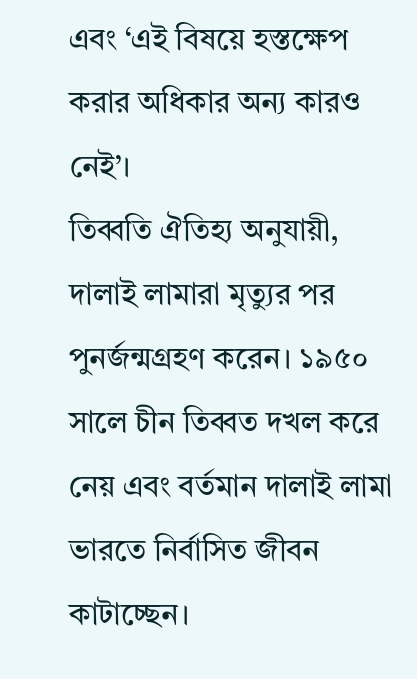এবং ‘এই বিষয়ে হস্তক্ষেপ করার অধিকার অন্য কারও নেই’।
তিব্বতি ঐতিহ্য অনুযায়ী, দালাই লামারা মৃত্যুর পর পুনর্জন্মগ্রহণ করেন। ১৯৫০ সালে চীন তিব্বত দখল করে নেয় এবং বর্তমান দালাই লামা ভারতে নির্বাসিত জীবন কাটাচ্ছেন।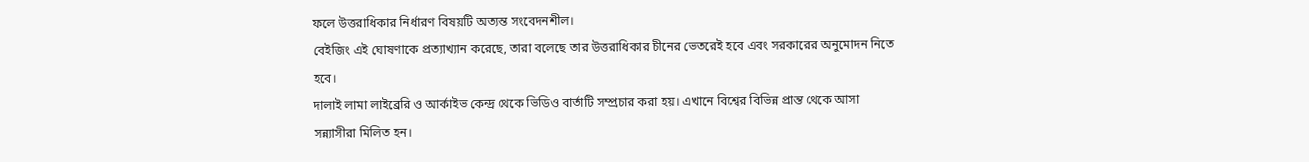ফলে উত্তরাধিকার নির্ধারণ বিষয়টি অত্যন্ত সংবেদনশীল।
বেইজিং এই ঘোষণাকে প্রত্যাখ্যান করেছে, তারা বলেছে তার উত্তরাধিকার চীনের ভেতরেই হবে এবং সরকারের অনুমোদন নিতে হবে।
দালাই লামা লাইব্রেরি ও আর্কাইভ কেন্দ্র থেকে ভিডিও বার্তাটি সম্প্রচার করা হয়। এখানে বিশ্বের বিভিন্ন প্রান্ত থেকে আসা সন্ন্যাসীরা মিলিত হন।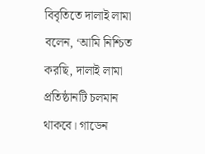বিবৃতিতে দালাই লামা বলেন, ‘আমি নিশ্চিত করছি, দালাই লামা প্রতিষ্ঠানটি চলমান থাকবে। গাডেন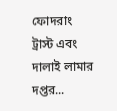ফোদরাং ট্রাস্ট এবং দালাই লামার দপ্তর...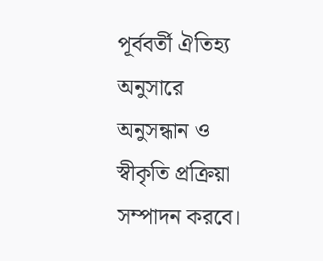পূর্ববর্তী ঐতিহ্য অনুসারে অনুসন্ধান ও স্বীকৃতি প্রক্রিয়া সম্পাদন করবে।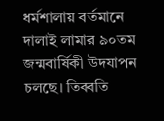ধর্মশালায় বর্তমানে দালাই লামার ৯০তম জন্মবার্ষিকী উদযাপন চলছে। তিব্বতি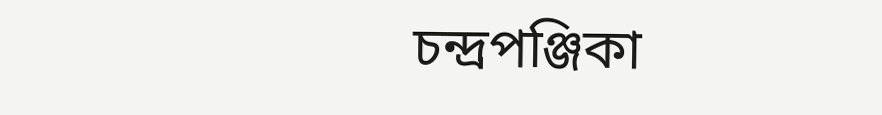চন্দ্রপঞ্জিকা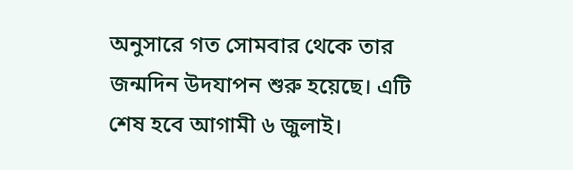অনুসারে গত সোমবার থেকে তার জন্মদিন উদযাপন শুরু হয়েছে। এটি শেষ হবে আগামী ৬ জুলাই।